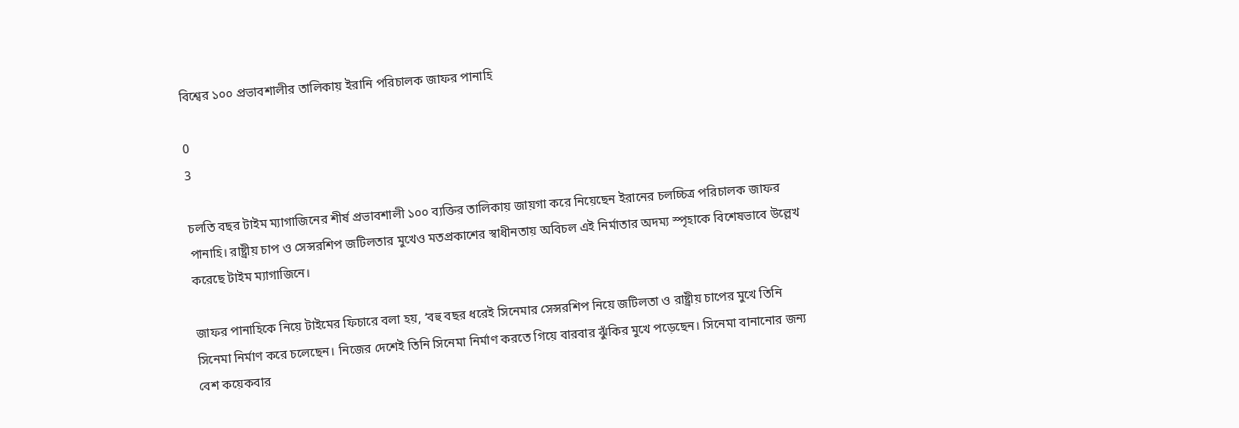বিশ্বের ১০০ প্রভাবশালীর তালিকায় ইরানি পরিচালক জাফর পানাহি

0
3

চলতি বছর টাইম ম্যাগাজিনের শীর্ষ প্রভাবশালী ১০০ ব্যক্তির তালিকায় জায়গা করে নিয়েছেন ইরানের চলচ্চিত্র পরিচালক জাফর পানাহি। রাষ্ট্রীয় চাপ ও সেন্সরশিপ জটিলতার মুখেও মতপ্রকাশের স্বাধীনতায় অবিচল এই নির্মাতার অদম্য স্পৃহাকে বিশেষভাবে উল্লেখ করেছে টাইম ম্যাগাজিনে।

জাফর পানাহিকে নিয়ে টাইমের ফিচারে বলা হয়, ‘বহু বছর ধরেই সিনেমার সেন্সরশিপ নিয়ে জটিলতা ও রাষ্ট্রীয় চাপের মুখে তিনি সিনেমা নির্মাণ করে চলেছেন। নিজের দেশেই তিনি সিনেমা নির্মাণ করতে গিয়ে বারবার ঝুঁকির মুখে পড়েছেন। সিনেমা বানানোর জন্য বেশ কয়েকবার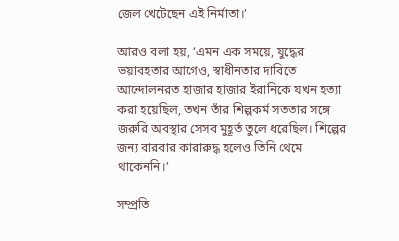জেল খেটেছেন এই নির্মাতা।’

আরও বলা হয়, ‘এমন এক সময়ে, যুদ্ধের ভয়াবহতার আগেও, স্বাধীনতার দাবিতে আন্দোলনরত হাজার হাজার ইরানিকে যখন হত্যা করা হয়েছিল, তখন তাঁর শিল্পকর্ম সততার সঙ্গে জরুরি অবস্থার সেসব মুহূর্ত তুলে ধরেছিল। শিল্পের জন্য বারবার কারারুদ্ধ হলেও তিনি থেমে থাকেননি।’

সম্প্রতি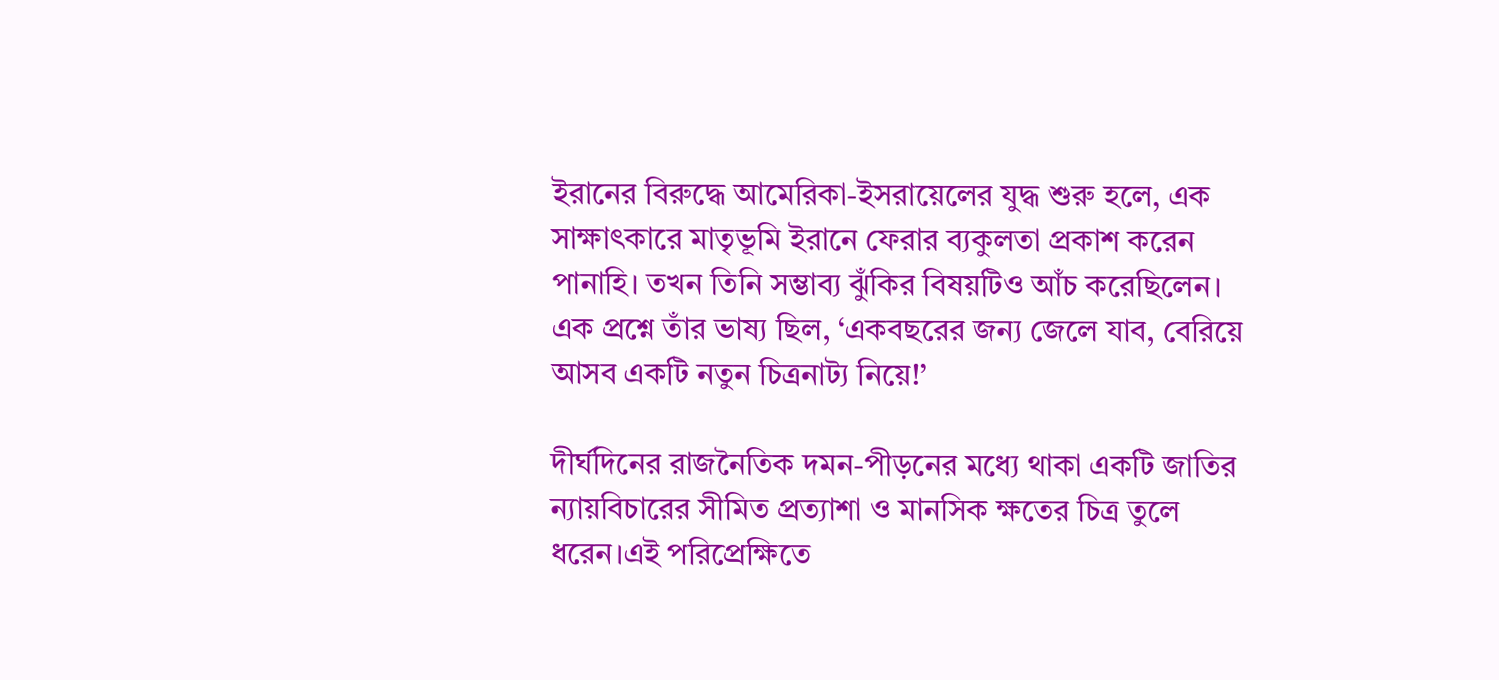ইরানের বিরুদ্ধে আমেরিকা-ইসরায়েলের যুদ্ধ শুরু হলে, এক সাক্ষাৎকারে মাতৃভূমি ইরানে ফেরার ব্যকুলতা প্রকাশ করেন পানাহি। তখন তিনি সম্ভাব্য ঝুঁকির বিষয়টিও আঁচ করেছিলেন। এক প্রশ্নে তাঁর ভাষ্য ছিল, ‘একবছরের জন্য জেলে যাব, বেরিয়ে আসব একটি নতুন চিত্রনাট্য নিয়ে!’

দীর্ঘদিনের রাজনৈতিক দমন-পীড়নের মধ্যে থাকা একটি জাতির ন্যায়বিচারের সীমিত প্রত্যাশা ও মানসিক ক্ষতের চিত্র তুলে ধরেন।এই পরিপ্রেক্ষিতে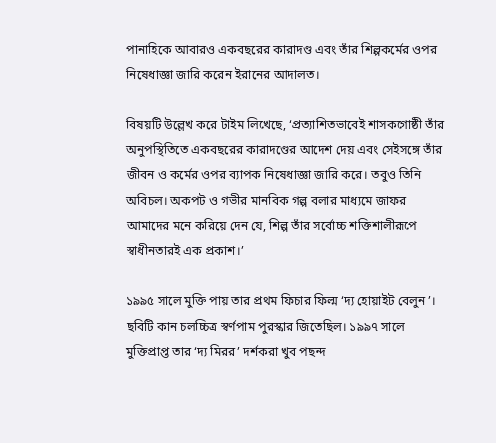পানাহিকে আবারও একবছরের কারাদণ্ড এবং তাঁর শিল্পকর্মের ওপর নিষেধাজ্ঞা জারি করেন ইরানের আদালত।

বিষয়টি উল্লেখ করে টাইম লিখেছে, ‘প্রত্যাশিতভাবেই শাসকগোষ্ঠী তাঁর অনুপস্থিতিতে একবছরের কারাদণ্ডের আদেশ দেয় এবং সেইসঙ্গে তাঁর জীবন ও কর্মের ওপর ব্যাপক নিষেধাজ্ঞা জারি করে। তবুও তিনি অবিচল। অকপট ও গভীর মানবিক গল্প বলার মাধ্যমে জাফর আমাদের মনে করিয়ে দেন যে, শিল্প তাঁর সর্বোচ্চ শক্তিশালীরূপে স্বাধীনতারই এক প্রকাশ।’

১৯৯৫ সালে মুক্তি পায় তার প্রথম ফিচার ফিল্ম ‘দ্য হোয়াইট বেলুন’। ছবিটি কান চলচ্চিত্র স্বর্ণপাম পুরস্কার জিতেছিল। ১৯৯৭ সালে মুক্তিপ্রাপ্ত তার ‘দ্য মিরর’ দর্শকরা খুব পছন্দ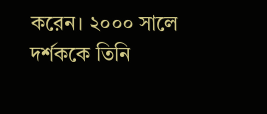করেন। ২০০০ সালে দর্শককে তিনি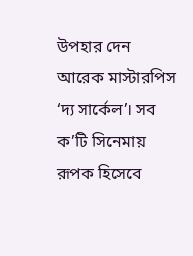উপহার দেন আরেক মাস্টারপিস ‘দ্য সার্কেল’। সব ক’টি সিনেমায় রূপক হিসেবে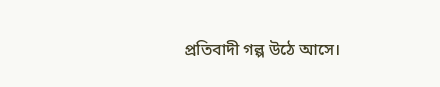প্রতিবাদী গল্প উঠে আসে।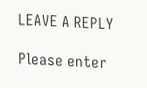LEAVE A REPLY

Please enter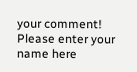your comment!
Please enter your name here